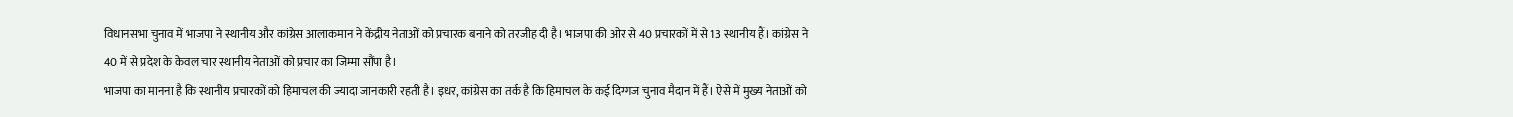विधानसभा चुनाव में भाजपा ने स्थानीय और कांग्रेस आलाकमान ने केंद्रीय नेताओं को प्रचारक बनाने को तरजीह दी है। भाजपा की ओर से 40 प्रचारकों में से 13 स्थानीय हैं। कांग्रेस ने 40 में से प्रदेश के केवल चार स्थानीय नेताओं को प्रचार का जिम्मा सौंपा है।
भाजपा का मानना है कि स्थानीय प्रचारकों को हिमाचल की ज्यादा जानकारी रहती है। इधर, कांग्रेस का तर्क है कि हिमाचल के कई दिग्गज चुनाव मैदान में हैं। ऐसे में मुख्य नेताओं को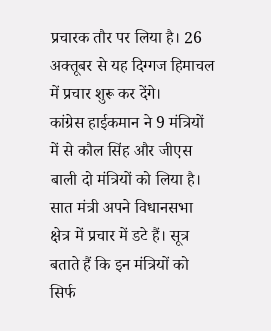प्रचारक तौर पर लिया है। 26 अक्तूबर से यह दिग्गज हिमाचल में प्रचार शुरू कर देंगे।
कांग्रेस हाईकमान ने 9 मंत्रियों में से कौल सिंह और जीएस बाली दो मंत्रियों को लिया है। सात मंत्री अपने विधानसभा क्षेत्र में प्रचार में डटे हैं। सूत्र बताते हैं कि इन मंत्रियों को सिर्फ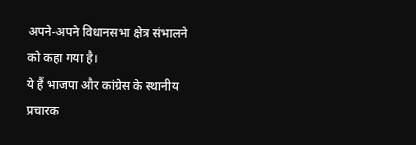अपने-अपने विधानसभा क्षेत्र संभालने को कहा गया है।
ये हैं भाजपा और कांग्रेस के स्थानीय प्रचारक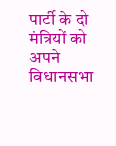पार्टी के दो मंत्रियों को अपने विधानसभा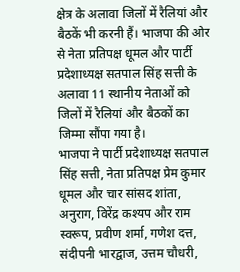क्षेत्र के अलावा जिलों में रैलियां और बैठकें भी करनी हैं। भाजपा की ओर से नेता प्रतिपक्ष धूमल और पार्टी प्रदेशाध्यक्ष सतपाल सिंह सत्ती के अलावा 11 स्थानीय नेताओं को जिलों में रैलियां और बैठकों का जिम्मा सौंपा गया है।
भाजपा ने पार्टी प्रदेशाध्यक्ष सतपाल सिंह सत्ती, नेता प्रतिपक्ष प्रेम कुमार धूमल और चार सांसद शांता, अनुराग, विरेंद्र कश्यप और राम स्वरूप, प्रवीण शर्मा, गणेश दत्त, संदीपनी भारद्वाज, उत्तम चौधरी,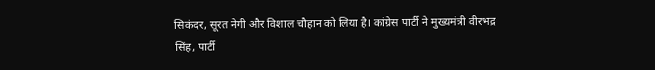सिकंदर, सूरत नेगी और विशाल चौहान को लिया है। कांग्रेस पार्टी ने मुख्यमंत्री वीरभद्र सिंह, पार्टी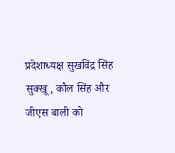प्रदेशाध्यक्ष सुखविंद्र सिंह सुक्खू, कौल सिंह और जीएस बाली को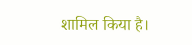शामिल किया है।